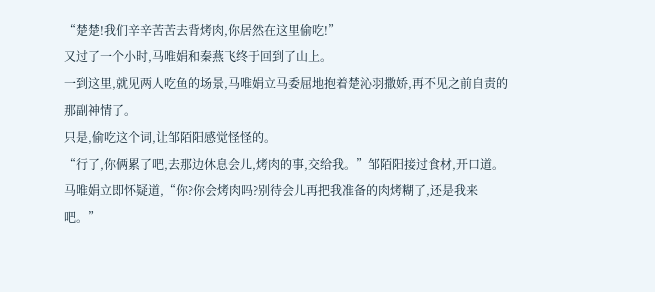“楚楚!我们辛辛苦苦去背烤肉,你居然在这里偷吃!”
又过了一个小时,马唯娟和秦燕飞终于回到了山上。
一到这里,就见两人吃鱼的场景,马唯娟立马委屈地抱着楚沁羽撒娇,再不见之前自责的那副神情了。
只是,偷吃这个词,让邹陌阳感觉怪怪的。
“行了,你俩累了吧,去那边休息会儿,烤肉的事,交给我。”邹陌阳接过食材,开口道。
马唯娟立即怀疑道,“你?你会烤肉吗?别待会儿再把我准备的肉烤糊了,还是我来吧。”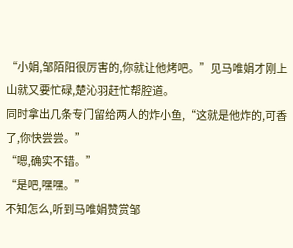“小娟,邹陌阳很厉害的,你就让他烤吧。”见马唯娟才刚上山就又要忙碌,楚沁羽赶忙帮腔道。
同时拿出几条专门留给两人的炸小鱼,“这就是他炸的,可香了,你快尝尝。”
“嗯,确实不错。”
“是吧,嘿嘿。”
不知怎么,听到马唯娟赞赏邹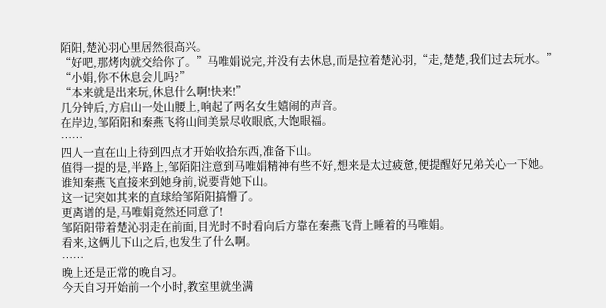陌阳,楚沁羽心里居然很高兴。
“好吧,那烤肉就交给你了。”马唯娟说完,并没有去休息,而是拉着楚沁羽,“走,楚楚,我们过去玩水。”
“小娟,你不休息会儿吗?”
“本来就是出来玩,休息什么啊!快来!”
几分钟后,方启山一处山腰上,响起了两名女生嬉闹的声音。
在岸边,邹陌阳和秦燕飞将山间美景尽收眼底,大饱眼福。
……
四人一直在山上待到四点才开始收拾东西,准备下山。
值得一提的是,半路上,邹陌阳注意到马唯娟精神有些不好,想来是太过疲惫,便提醒好兄弟关心一下她。
谁知秦燕飞直接来到她身前,说要背她下山。
这一记突如其来的直球给邹陌阳搞懵了。
更离谱的是,马唯娟竟然还同意了!
邹陌阳带着楚沁羽走在前面,目光时不时看向后方靠在秦燕飞背上睡着的马唯娟。
看来,这俩儿下山之后,也发生了什么啊。
……
晚上还是正常的晚自习。
今天自习开始前一个小时,教室里就坐满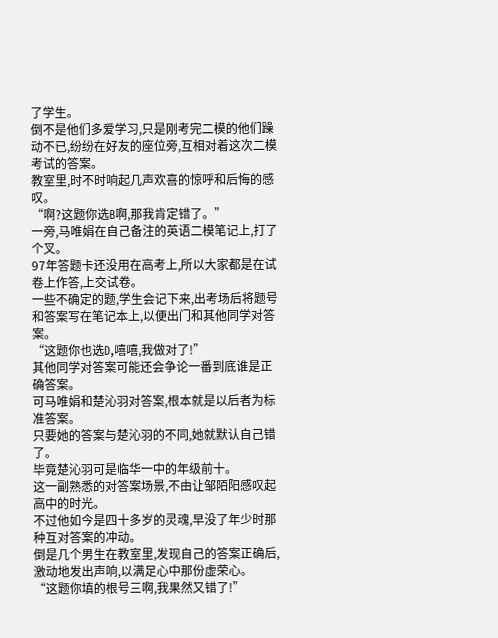了学生。
倒不是他们多爱学习,只是刚考完二模的他们躁动不已,纷纷在好友的座位旁,互相对着这次二模考试的答案。
教室里,时不时响起几声欢喜的惊呼和后悔的感叹。
“啊?这题你选B啊,那我肯定错了。”
一旁,马唯娟在自己备注的英语二模笔记上,打了个叉。
97年答题卡还没用在高考上,所以大家都是在试卷上作答,上交试卷。
一些不确定的题,学生会记下来,出考场后将题号和答案写在笔记本上,以便出门和其他同学对答案。
“这题你也选D,嘻嘻,我做对了!”
其他同学对答案可能还会争论一番到底谁是正确答案。
可马唯娟和楚沁羽对答案,根本就是以后者为标准答案。
只要她的答案与楚沁羽的不同,她就默认自己错了。
毕竟楚沁羽可是临华一中的年级前十。
这一副熟悉的对答案场景,不由让邹陌阳感叹起高中的时光。
不过他如今是四十多岁的灵魂,早没了年少时那种互对答案的冲动。
倒是几个男生在教室里,发现自己的答案正确后,激动地发出声响,以满足心中那份虚荣心。
“这题你填的根号三啊,我果然又错了!”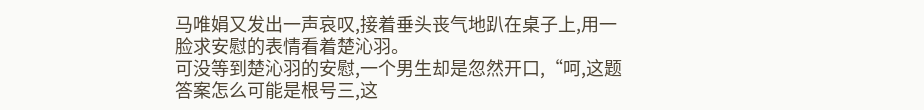马唯娟又发出一声哀叹,接着垂头丧气地趴在桌子上,用一脸求安慰的表情看着楚沁羽。
可没等到楚沁羽的安慰,一个男生却是忽然开口,“呵,这题答案怎么可能是根号三,这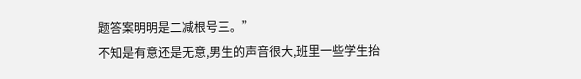题答案明明是二减根号三。”
不知是有意还是无意,男生的声音很大,班里一些学生抬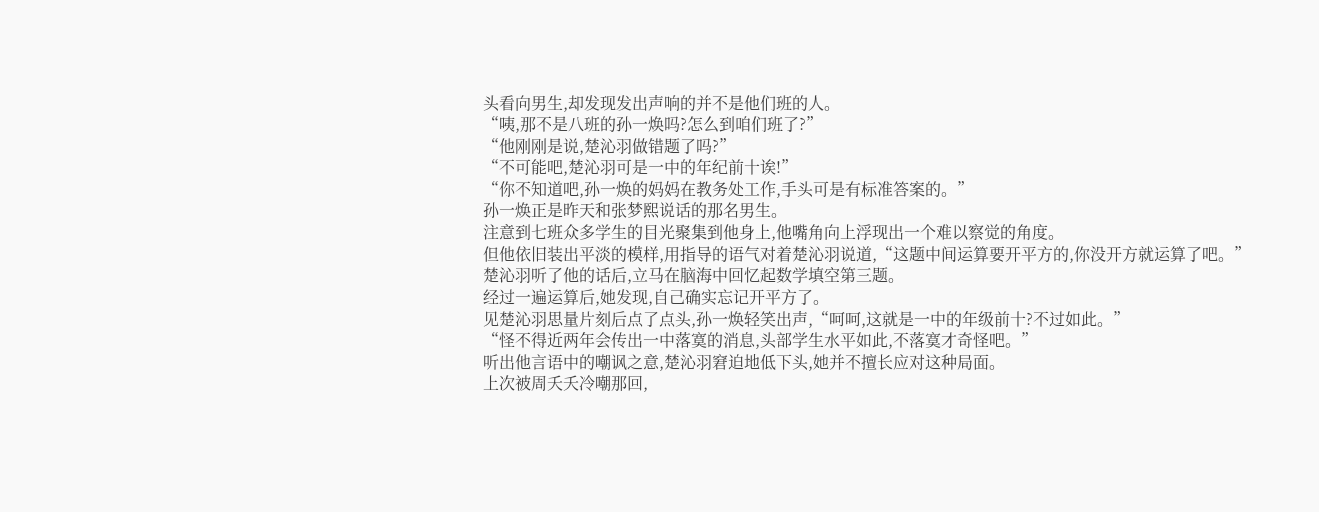头看向男生,却发现发出声响的并不是他们班的人。
“咦,那不是八班的孙一焕吗?怎么到咱们班了?”
“他刚刚是说,楚沁羽做错题了吗?”
“不可能吧,楚沁羽可是一中的年纪前十诶!”
“你不知道吧,孙一焕的妈妈在教务处工作,手头可是有标准答案的。”
孙一焕正是昨天和张梦熙说话的那名男生。
注意到七班众多学生的目光聚集到他身上,他嘴角向上浮现出一个难以察觉的角度。
但他依旧装出平淡的模样,用指导的语气对着楚沁羽说道,“这题中间运算要开平方的,你没开方就运算了吧。”
楚沁羽听了他的话后,立马在脑海中回忆起数学填空第三题。
经过一遍运算后,她发现,自己确实忘记开平方了。
见楚沁羽思量片刻后点了点头,孙一焕轻笑出声,“呵呵,这就是一中的年级前十?不过如此。”
“怪不得近两年会传出一中落寞的消息,头部学生水平如此,不落寞才奇怪吧。”
听出他言语中的嘲讽之意,楚沁羽窘迫地低下头,她并不擅长应对这种局面。
上次被周夭夭冷嘲那回,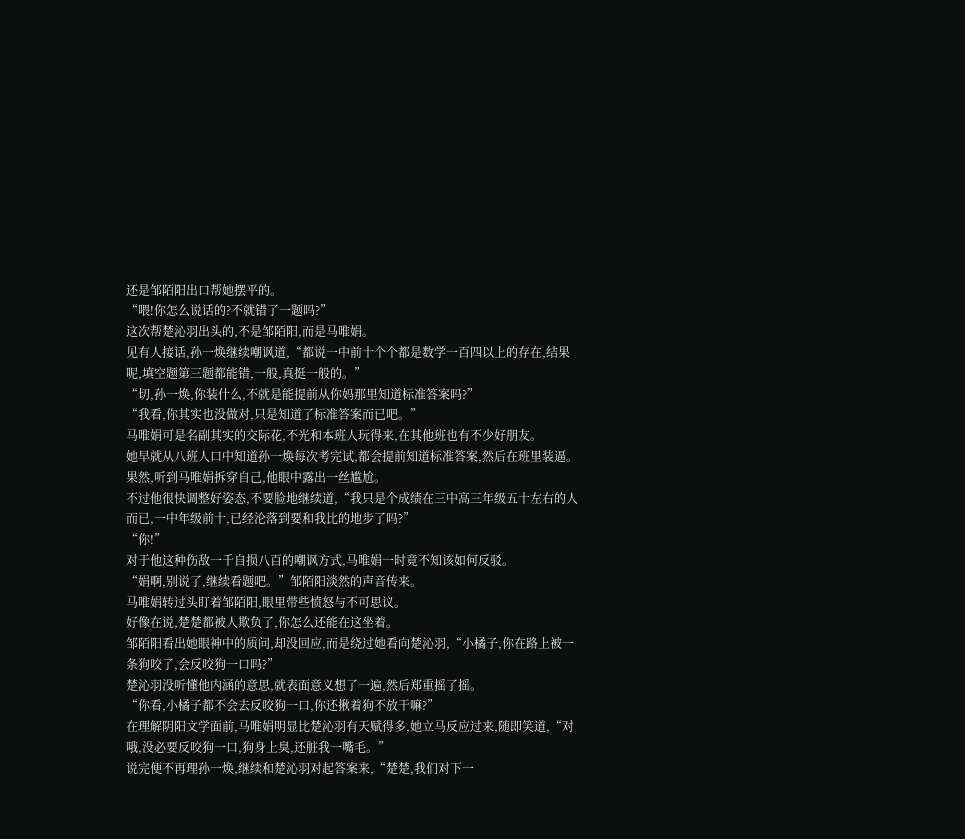还是邹陌阳出口帮她摆平的。
“喂!你怎么说话的?不就错了一题吗?”
这次帮楚沁羽出头的,不是邹陌阳,而是马唯娟。
见有人接话,孙一焕继续嘲讽道,“都说一中前十个个都是数学一百四以上的存在,结果呢,填空题第三题都能错,一般,真挺一般的。”
“切,孙一焕,你装什么,不就是能提前从你妈那里知道标准答案吗?”
“我看,你其实也没做对,只是知道了标准答案而已吧。”
马唯娟可是名副其实的交际花,不光和本班人玩得来,在其他班也有不少好朋友。
她早就从八班人口中知道孙一焕每次考完试,都会提前知道标准答案,然后在班里装逼。
果然,听到马唯娟拆穿自己,他眼中露出一丝尴尬。
不过他很快调整好姿态,不要脸地继续道,“我只是个成绩在三中高三年级五十左右的人而已,一中年级前十,已经沦落到要和我比的地步了吗?”
“你!”
对于他这种伤敌一千自损八百的嘲讽方式,马唯娟一时竟不知该如何反驳。
“娟啊,别说了,继续看题吧。”邹陌阳淡然的声音传来。
马唯娟转过头盯着邹陌阳,眼里带些愤怒与不可思议。
好像在说,楚楚都被人欺负了,你怎么还能在这坐着。
邹陌阳看出她眼神中的质问,却没回应,而是绕过她看向楚沁羽,“小橘子,你在路上被一条狗咬了,会反咬狗一口吗?”
楚沁羽没听懂他内涵的意思,就表面意义想了一遍,然后郑重摇了摇。
“你看,小橘子都不会去反咬狗一口,你还揪着狗不放干嘛?”
在理解阴阳文学面前,马唯娟明显比楚沁羽有天赋得多,她立马反应过来,随即笑道,“对哦,没必要反咬狗一口,狗身上臭,还脏我一嘴毛。”
说完便不再理孙一焕,继续和楚沁羽对起答案来,“楚楚,我们对下一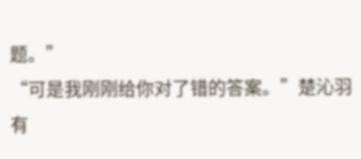题。”
“可是我刚刚给你对了错的答案。”楚沁羽有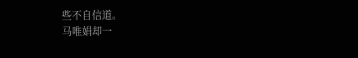些不自信道。
马唯娟却一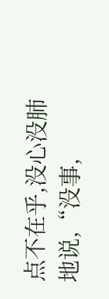点不在乎,没心没肺地说,“没事,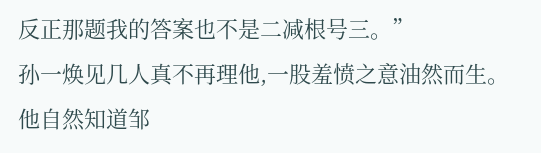反正那题我的答案也不是二减根号三。”
孙一焕见几人真不再理他,一股羞愤之意油然而生。他自然知道邹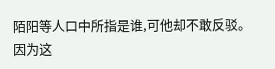陌阳等人口中所指是谁,可他却不敢反驳。
因为这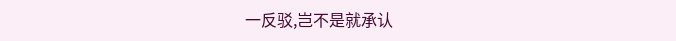一反驳,岂不是就承认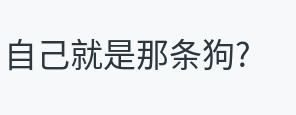自己就是那条狗?